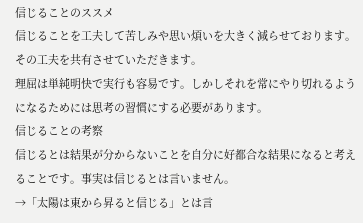信じることのススメ
信じることを工夫して苦しみや思い煩いを大きく減らせております。
その工夫を共有させていただきます。
理屈は単純明快で実行も容易です。しかしそれを常にやり切れるようになるためには思考の習慣にする必要があります。
信じることの考察
信じるとは結果が分からないことを自分に好都合な結果になると考えることです。事実は信じるとは言いません。
→「太陽は東から昇ると信じる」とは言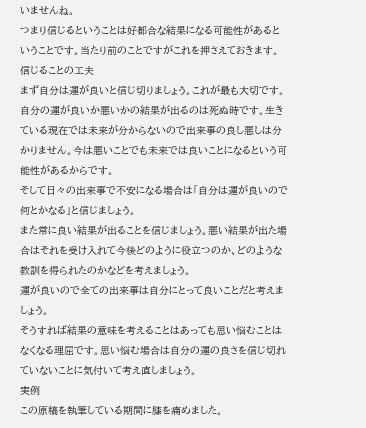いませんね。
つまり信じるということは好都合な結果になる可能性があるということです。当たり前のことですがこれを押さえておきます。
信じることの工夫
まず自分は運が良いと信じ切りましょう。これが最も大切です。
自分の運が良いか悪いかの結果が出るのは死ぬ時です。生きている現在では未来が分からないので出来事の良し悪しは分かりません。今は悪いことでも未来では良いことになるという可能性があるからです。
そして日々の出来事で不安になる場合は「自分は運が良いので何とかなる」と信じましょう。
また常に良い結果が出ることを信じましょう。悪い結果が出た場合はそれを受け入れて今後どのように役立つのか、どのような教訓を得られたのかなどを考えましょう。
運が良いので全ての出来事は自分にとって良いことだと考えましょう。
そうすれば結果の意味を考えることはあっても思い悩むことはなくなる理屈です。思い悩む場合は自分の運の良さを信じ切れていないことに気付いて考え直しましょう。
実例
この原稿を執筆している期間に膝を痛めました。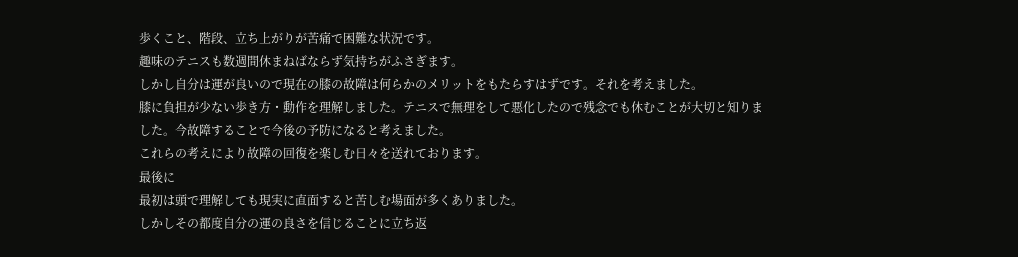歩くこと、階段、立ち上がりが苦痛で困難な状況です。
趣味のテニスも数週間休まねばならず気持ちがふさぎます。
しかし自分は運が良いので現在の膝の故障は何らかのメリットをもたらすはずです。それを考えました。
膝に負担が少ない歩き方・動作を理解しました。テニスで無理をして悪化したので残念でも休むことが大切と知りました。今故障することで今後の予防になると考えました。
これらの考えにより故障の回復を楽しむ日々を送れております。
最後に
最初は頭で理解しても現実に直面すると苦しむ場面が多くありました。
しかしその都度自分の運の良さを信じることに立ち返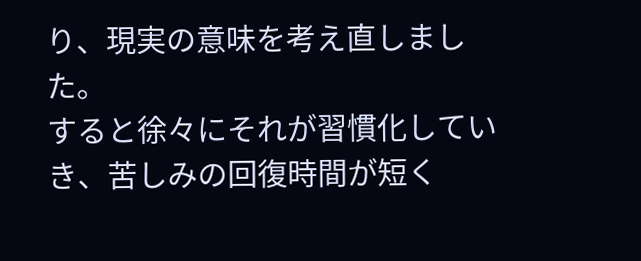り、現実の意味を考え直しました。
すると徐々にそれが習慣化していき、苦しみの回復時間が短く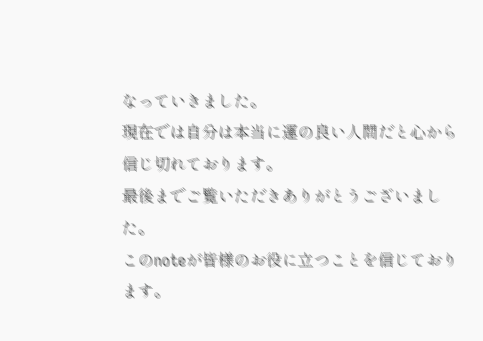なっていきました。
現在では自分は本当に運の良い人間だと心から信じ切れております。
最後までご覧いただきありがとうございました。
このnoteが皆様のお役に立つことを信じております。